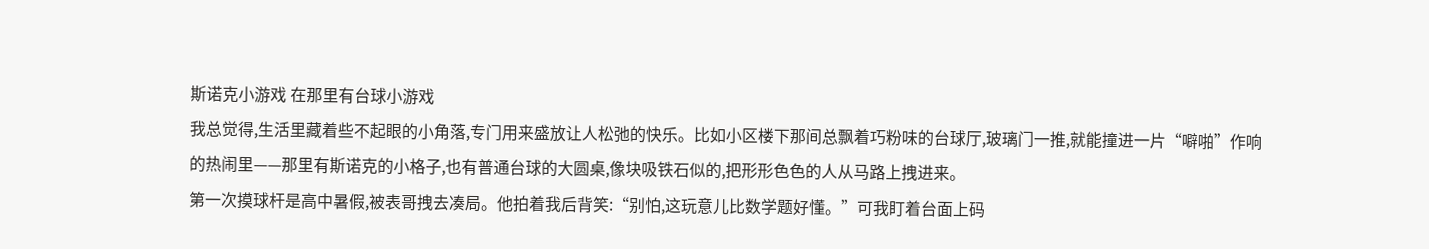斯诺克小游戏 在那里有台球小游戏
我总觉得,生活里藏着些不起眼的小角落,专门用来盛放让人松弛的快乐。比如小区楼下那间总飘着巧粉味的台球厅,玻璃门一推,就能撞进一片“噼啪”作响的热闹里——那里有斯诺克的小格子,也有普通台球的大圆桌,像块吸铁石似的,把形形色色的人从马路上拽进来。
第一次摸球杆是高中暑假,被表哥拽去凑局。他拍着我后背笑:“别怕,这玩意儿比数学题好懂。”可我盯着台面上码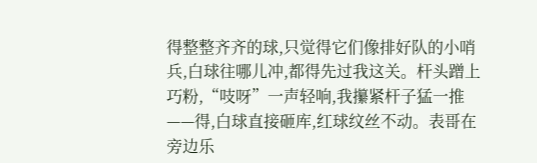得整整齐齐的球,只觉得它们像排好队的小哨兵,白球往哪儿冲,都得先过我这关。杆头蹭上巧粉,“吱呀”一声轻响,我攥紧杆子猛一推——得,白球直接砸库,红球纹丝不动。表哥在旁边乐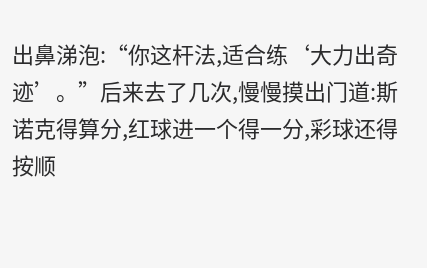出鼻涕泡:“你这杆法,适合练‘大力出奇迹’。”后来去了几次,慢慢摸出门道:斯诺克得算分,红球进一个得一分,彩球还得按顺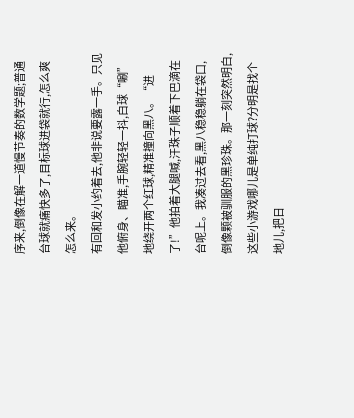序来,倒像在解一道慢节奏的数学题;普通台球就痛快多了,目标球进袋就行,怎么爽怎么来。
有回和发小约着去,他非说要露一手。只见他俯身、瞄准,手腕轻轻一抖,白球“唰”地绕开两个红球,精准撞向黑八。“进了!”他拍着大腿喊,汗珠子顺着下巴滴在台呢上。我凑过去看,黑八稳稳躺在袋口,倒像颗被驯服的黑珍珠。那一刻突然明白,这些小游戏哪儿是单纯打球?分明是找个地儿,把日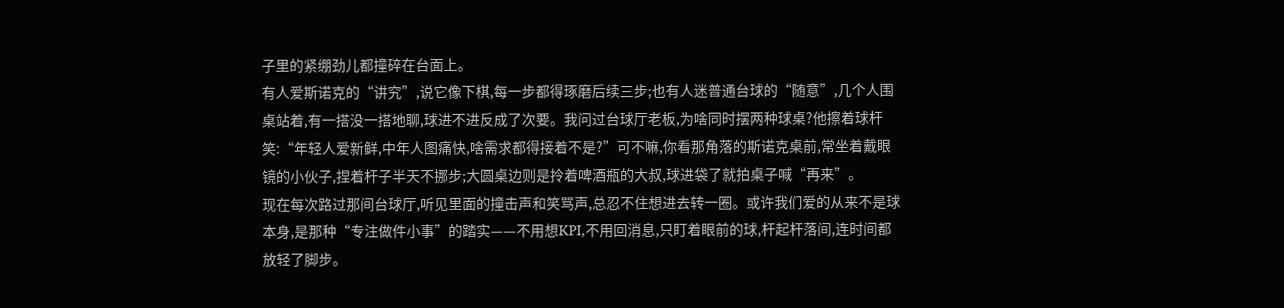子里的紧绷劲儿都撞碎在台面上。
有人爱斯诺克的“讲究”,说它像下棋,每一步都得琢磨后续三步;也有人迷普通台球的“随意”,几个人围桌站着,有一搭没一搭地聊,球进不进反成了次要。我问过台球厅老板,为啥同时摆两种球桌?他擦着球杆笑:“年轻人爱新鲜,中年人图痛快,啥需求都得接着不是?”可不嘛,你看那角落的斯诺克桌前,常坐着戴眼镜的小伙子,捏着杆子半天不挪步;大圆桌边则是拎着啤酒瓶的大叔,球进袋了就拍桌子喊“再来”。
现在每次路过那间台球厅,听见里面的撞击声和笑骂声,总忍不住想进去转一圈。或许我们爱的从来不是球本身,是那种“专注做件小事”的踏实——不用想KPI,不用回消息,只盯着眼前的球,杆起杆落间,连时间都放轻了脚步。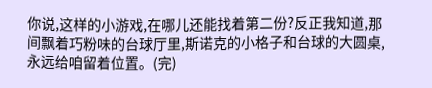你说,这样的小游戏,在哪儿还能找着第二份?反正我知道,那间飘着巧粉味的台球厅里,斯诺克的小格子和台球的大圆桌,永远给咱留着位置。(完)